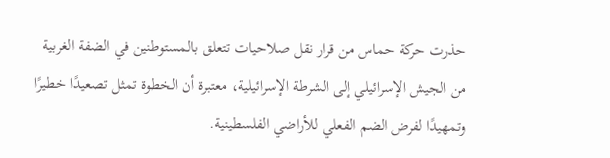حذرت حركة حماس من قرار نقل صلاحيات تتعلق بالمستوطنين في الضفة الغربية من الجيش الإسرائيلي إلى الشرطة الإسرائيلية، معتبرة أن الخطوة تمثل تصعيدًا خطيرًا وتمهيدًا لفرض الضم الفعلي للأراضي الفلسطينية.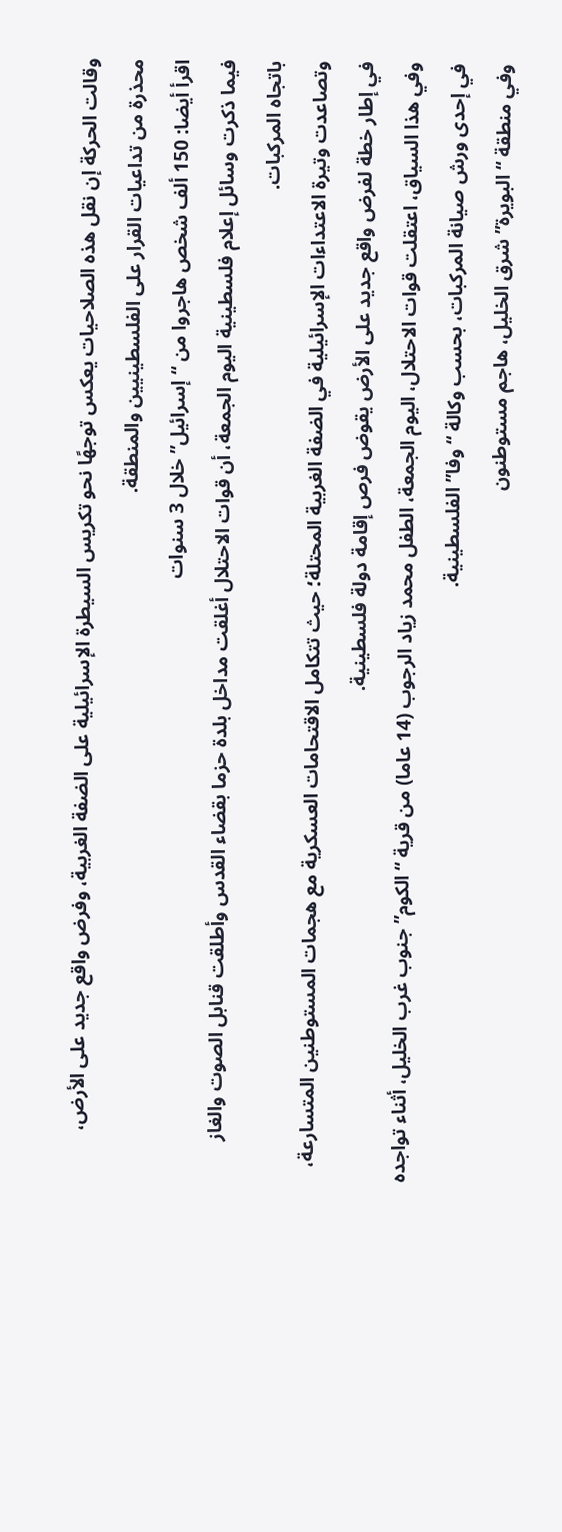وقالت الحركة إن نقل هذه الصلاحيات يعكس توجهًا نحو تكريس السيطرة الإسرائيلية على الضفة الغربية، وفرض واقع جديد على الأرض، محذرة من تداعيات القرار على الفلسطينيين والمنطقة.
اقرأ أيضا: 150 ألف شخص هاجروا من “إسرائيل” خلال 3 سنوات
فيما ذكرت وسائل إعلام فلسطينية اليوم الجمعة، أن قوات الاحتلال أغلقت مداخل بلدة حزما بقضاء القدس وأطلقت قنابل الصوت والغاز باتجاه المركبات.
وتصاعدت وتيرة الاعتداءات الإسرائيلية في الضفة الغربية المحتلة؛ حيث تتكامل الاقتحامات العسكرية مع هجمات المستوطنين المتسارعة، في إطار خطة لفرض واقع جديد على الأرض يقوض فرص إقامة دولة فلسطينية.
وفي هذا السياق، اعتقلت قوات الاحتلال، اليوم الجمعة، الطفل محمد زياد الرجوب (14 عاما) من قرية “الكوم” جنوب غرب الخليل، أثناء تواجده في إحدى ورش صيانة المركبات، بحسب وكالة “وفا” الفلسطينية.
وفي منطقة “البويرة” شرق الخليل، هاجم مستوطنون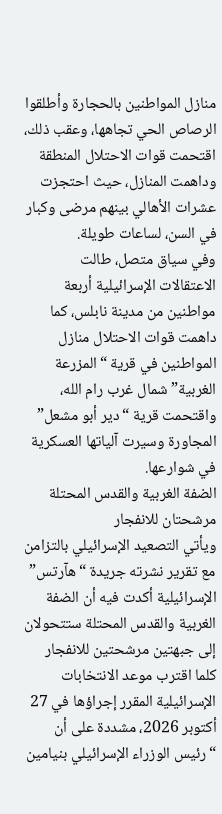منازل المواطنين بالحجارة وأطلقوا الرصاص الحي تجاهها، وعقب ذلك، اقتحمت قوات الاحتلال المنطقة وداهمت المنازل، حيث احتجزت عشرات الأهالي بينهم مرضى وكبار في السن، لساعات طويلة.
وفي سياق متصل، طالت الاعتقالات الإسرائيلية أربعة مواطنين من مدينة نابلس، كما داهمت قوات الاحتلال منازل المواطنين في قرية “المزرعة الغربية” شمال غرب رام الله، واقتحمت قرية “دير أبو مشعل” المجاورة وسيرت آلياتها العسكرية في شوارعها.
الضفة الغربية والقدس المحتلة مرشحتان للانفجار
ويأتي التصعيد الإسرائيلي بالتزامن مع تقرير نشرته جريدة “هآرتس” الإسرائيلية أكدت فيه أن الضفة الغربية والقدس المحتلة ستتحولان إلى جبهتين مرشحتين للانفجار كلما اقترب موعد الانتخابات الإسرائيلية المقرر إجراؤها في 27 أكتوبر 2026، مشددة على أن “رئيس الوزراء الإسرائيلي بنيامين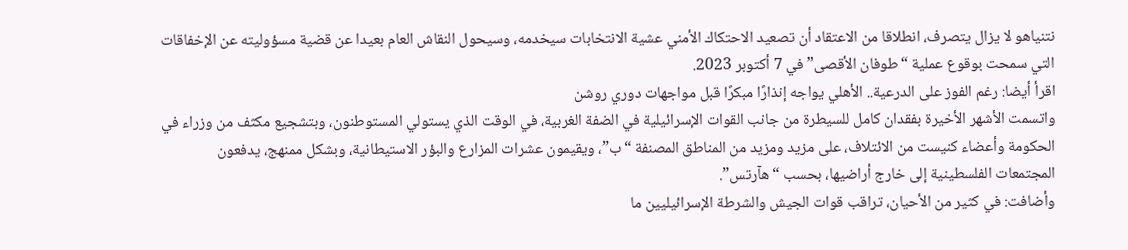نتنياهو لا يزال يتصرف، انطلاقا من الاعتقاد أن تصعيد الاحتكاك الأمني عشية الانتخابات سيخدمه، وسيحول النقاش العام بعيدا عن قضية مسؤوليته عن الإخفاقات التي سمحت بوقوع عملية “طوفان الأقصى” في 7 أكتوبر 2023.
اقرأ أيضا: رغم الفوز على الدرعية.. الأهلي يواجه إنذارًا مبكرًا قبل مواجهات دوري روشن
واتسمت الأشهر الأخيرة بفقدان كامل للسيطرة من جانب القوات الإسرائيلية في الضفة الغربية، في الوقت الذي يستولي المستوطنون، وبتشجيع مكثف من وزراء في الحكومة وأعضاء كنيست من الائتلاف، على مزيد ومزيد من المناطق المصنفة “ب”، ويقيمون عشرات المزارع والبؤر الاستيطانية، وبشكل ممنهج، يدفعون المجتمعات الفلسطينية إلى خارج أراضيها، بحسب “هآرتس”.
وأضافت: في كثير من الأحيان، تراقب قوات الجيش والشرطة الإسرائيليين ما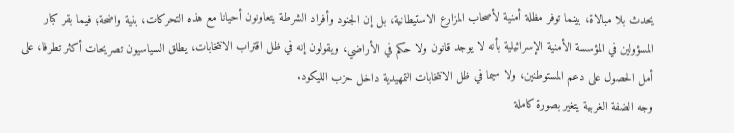يحدث بلا مبالاة، بينما توفر مظلة أمنية لأصحاب المزارع الاستيطانية، بل إن الجنود وأفراد الشرطة يتعاونون أحيانا مع هذه التحركات، بنية واضحة؛ فيما بقر كبار المسؤولين في المؤسسة الأمنية الإسرائيلية بأنه لا يوجد قانون ولا حكم في الأراضي، ويقولون إنه في ظل اقتراب الانتخابات، يطلق السياسيون تصريحات أكثر تطرفا، على أمل الحصول على دعم المستوطنين، ولا سيما في ظل الانتخابات التمهيدية داخل حزب الليكود.
وجه الضفة الغربية يتغير بصورة كاملة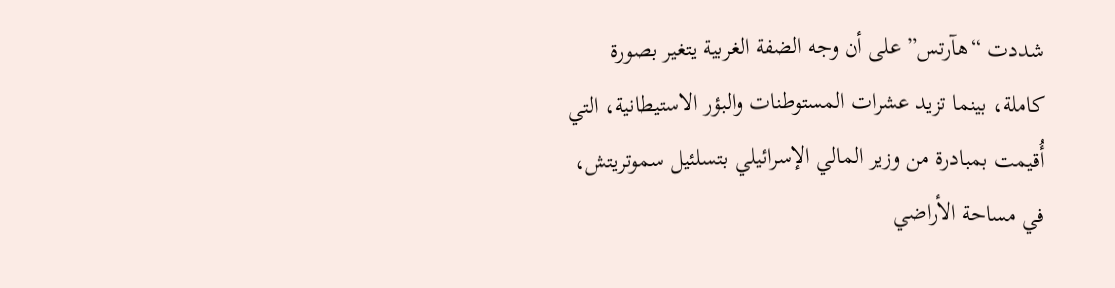شددت “هآرتس” على أن وجه الضفة الغربية يتغير بصورة كاملة، بينما تزيد عشرات المستوطنات والبؤر الاستيطانية، التي أُقيمت بمبادرة من وزير المالي الإسرائيلي بتسلئيل سموتريتش، في مساحة الأراضي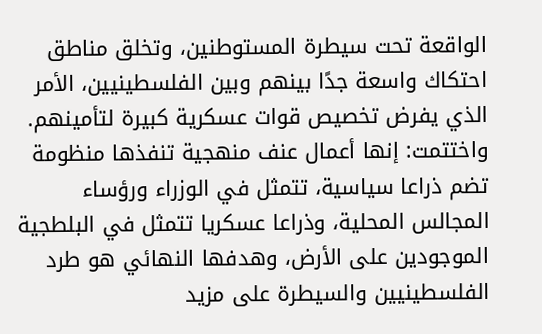الواقعة تحت سيطرة المستوطنين، وتخلق مناطق احتكاك واسعة جدًا بينهم وبين الفلسطينيين، الأمر الذي يفرض تخصيص قوات عسكرية كبيرة لتأمينهم.
واختتمت: إنها أعمال عنف منهجية تنفذها منظومة تضم ذراعا سياسية، تتمثل في الوزراء ورؤساء المجالس المحلية، وذراعا عسكريا تتمثل في البلطجية الموجودين على الأرض، وهدفها النهائي هو طرد الفلسطينيين والسيطرة على مزيد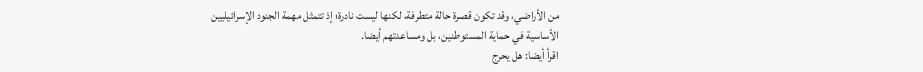من الأراضي، وقد تكون قصرة حالة متطرفة، لكنها ليست نادرة؛ إذ تتمثل مهمة الجنود الإسرائيليين الأساسية في حماية المستوطنين، بل ومساعدتهم أيضا.
اقرأ أيضا: هل يحرج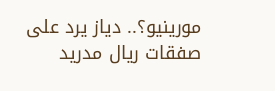مورينيو؟.. دياز يرد على صفقات ريال مدريد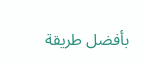بأفضل طريقة